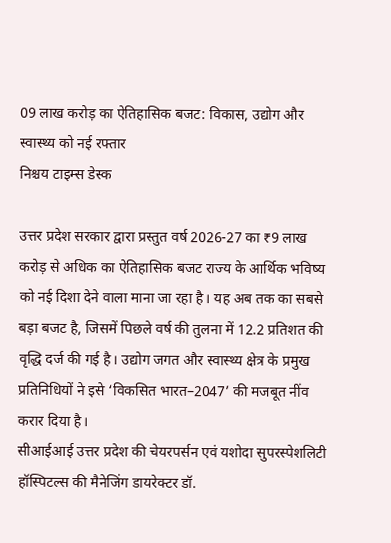09 लाख करोड़ का ऐतिहासिक बजट: विकास, उद्योग और स्वास्थ्य को नई रफ्तार
निश्चय टाइम्स डेस्क

उत्तर प्रदेश सरकार द्वारा प्रस्तुत वर्ष 2026-27 का ₹9 लाख करोड़ से अधिक का ऐतिहासिक बजट राज्य के आर्थिक भविष्य को नई दिशा देने वाला माना जा रहा है। यह अब तक का सबसे बड़ा बजट है, जिसमें पिछले वर्ष की तुलना में 12.2 प्रतिशत की वृद्धि दर्ज की गई है। उद्योग जगत और स्वास्थ्य क्षेत्र के प्रमुख प्रतिनिधियों ने इसे ‘विकसित भारत–2047’ की मजबूत नींव करार दिया है।
सीआईआई उत्तर प्रदेश की चेयरपर्सन एवं यशोदा सुपरस्पेशलिटी हॉस्पिटल्स की मैनेजिंग डायरेक्टर डॉ.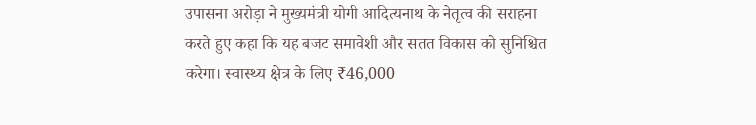उपासना अरोड़ा ने मुख्यमंत्री योगी आदित्यनाथ के नेतृत्व की सराहना करते हुए कहा कि यह बजट समावेशी और सतत विकास को सुनिश्चित करेगा। स्वास्थ्य क्षेत्र के लिए ₹46,000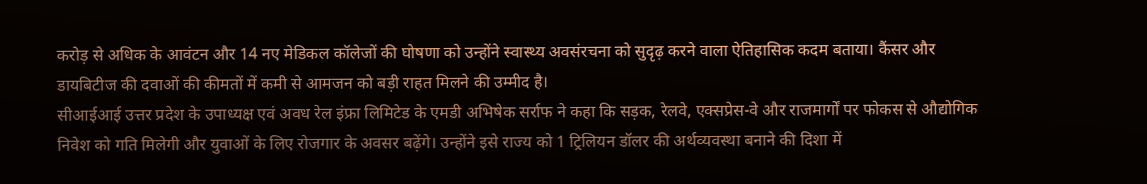करोड़ से अधिक के आवंटन और 14 नए मेडिकल कॉलेजों की घोषणा को उन्होंने स्वास्थ्य अवसंरचना को सुदृढ़ करने वाला ऐतिहासिक कदम बताया। कैंसर और डायबिटीज की दवाओं की कीमतों में कमी से आमजन को बड़ी राहत मिलने की उम्मीद है।
सीआईआई उत्तर प्रदेश के उपाध्यक्ष एवं अवध रेल इंफ्रा लिमिटेड के एमडी अभिषेक सर्राफ ने कहा कि सड़क, रेलवे, एक्सप्रेस-वे और राजमार्गों पर फोकस से औद्योगिक निवेश को गति मिलेगी और युवाओं के लिए रोजगार के अवसर बढ़ेंगे। उन्होंने इसे राज्य को 1 ट्रिलियन डॉलर की अर्थव्यवस्था बनाने की दिशा में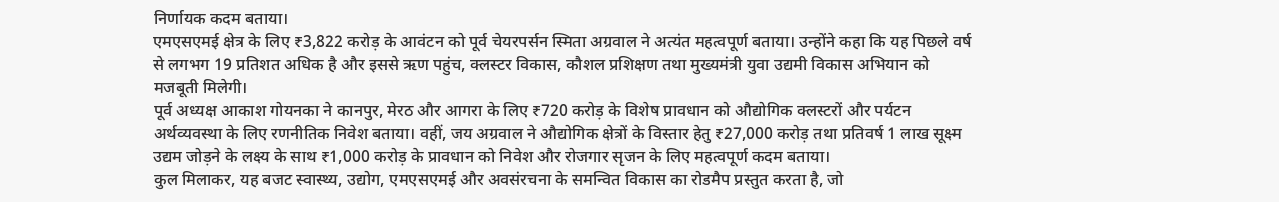निर्णायक कदम बताया।
एमएसएमई क्षेत्र के लिए ₹3,822 करोड़ के आवंटन को पूर्व चेयरपर्सन स्मिता अग्रवाल ने अत्यंत महत्वपूर्ण बताया। उन्होंने कहा कि यह पिछले वर्ष से लगभग 19 प्रतिशत अधिक है और इससे ऋण पहुंच, क्लस्टर विकास, कौशल प्रशिक्षण तथा मुख्यमंत्री युवा उद्यमी विकास अभियान को मजबूती मिलेगी।
पूर्व अध्यक्ष आकाश गोयनका ने कानपुर, मेरठ और आगरा के लिए ₹720 करोड़ के विशेष प्रावधान को औद्योगिक क्लस्टरों और पर्यटन अर्थव्यवस्था के लिए रणनीतिक निवेश बताया। वहीं, जय अग्रवाल ने औद्योगिक क्षेत्रों के विस्तार हेतु ₹27,000 करोड़ तथा प्रतिवर्ष 1 लाख सूक्ष्म उद्यम जोड़ने के लक्ष्य के साथ ₹1,000 करोड़ के प्रावधान को निवेश और रोजगार सृजन के लिए महत्वपूर्ण कदम बताया।
कुल मिलाकर, यह बजट स्वास्थ्य, उद्योग, एमएसएमई और अवसंरचना के समन्वित विकास का रोडमैप प्रस्तुत करता है, जो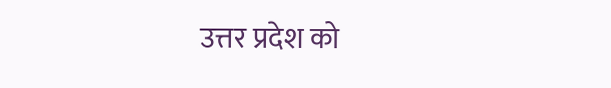उत्तर प्रदेश को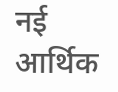नई आर्थिक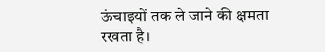ऊंचाइयों तक ले जाने की क्षमता रखता है।